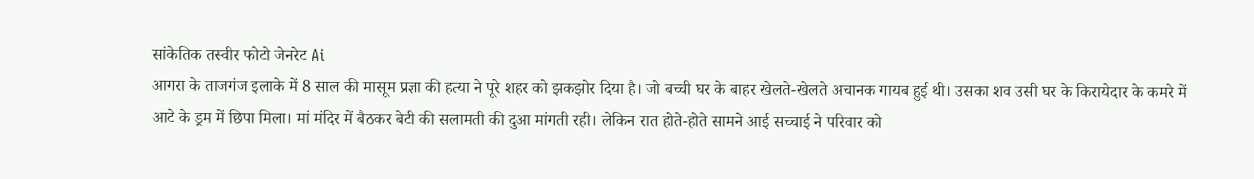सांकेतिक तस्वीर फोटो जेनरेट Ai
आगरा के ताजगंज इलाके में 8 साल की मासूम प्रज्ञा की हत्या ने पूरे शहर को झकझोर दिया है। जो बच्ची घर के बाहर खेलते-खेलते अचानक गायब हुई थी। उसका शव उसी घर के किरायेदार के कमरे में आटे के ड्रम में छिपा मिला। मां मंदिर में बैठकर बेटी की सलामती की दुआ मांगती रही। लेकिन रात होते-होते सामने आई सच्चाई ने परिवार को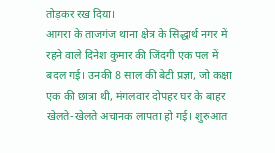तोड़कर रख दिया।
आगरा के ताजगंज थाना क्षेत्र के सिद्धार्थ नगर में रहने वाले दिनेश कुमार की जिंदगी एक पल में बदल गई। उनकी 8 साल की बेटी प्रज्ञा, जो कक्षा एक की छात्रा थी, मंगलवार दोपहर घर के बाहर खेलते-खेलते अचानक लापता हो गई। शुरुआत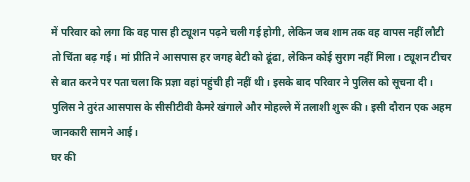में परिवार को लगा कि वह पास ही ट्यूशन पढ़ने चली गई होगी, लेकिन जब शाम तक वह वापस नहीं लौटी तो चिंता बढ़ गई। मां प्रीति ने आसपास हर जगह बेटी को ढूंढा, लेकिन कोई सुराग नहीं मिला। ट्यूशन टीचर से बात करने पर पता चला कि प्रज्ञा वहां पहुंची ही नहीं थी। इसके बाद परिवार ने पुलिस को सूचना दी। पुलिस ने तुरंत आसपास के सीसीटीवी कैमरे खंगाले और मोहल्ले में तलाशी शुरू की। इसी दौरान एक अहम जानकारी सामने आई।
घर की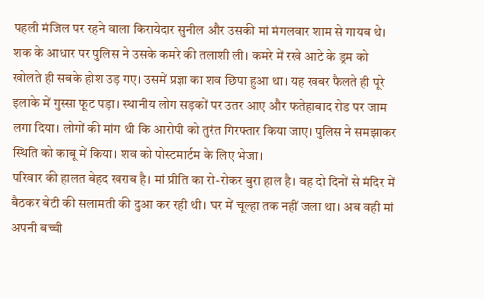पहली मंजिल पर रहने वाला किरायेदार सुनील और उसकी मां मंगलवार शाम से गायब थे। शक के आधार पर पुलिस ने उसके कमरे की तलाशी ली। कमरे में रखे आटे के ड्रम को खोलते ही सबके होश उड़ गए। उसमें प्रज्ञा का शव छिपा हुआ था। यह खबर फैलते ही पूरे इलाके में गुस्सा फूट पड़ा। स्थानीय लोग सड़कों पर उतर आए और फतेहाबाद रोड पर जाम लगा दिया। लोगों की मांग थी कि आरोपी को तुरंत गिरफ्तार किया जाए। पुलिस ने समझाकर स्थिति को काबू में किया। शव को पोस्टमार्टम के लिए भेजा।
परिवार की हालत बेहद खराब है। मां प्रीति का रो-रोकर बुरा हाल है। वह दो दिनों से मंदिर में बैठकर बेटी की सलामती की दुआ कर रही थी। घर में चूल्हा तक नहीं जला था। अब वही मां अपनी बच्ची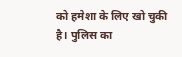को हमेशा के लिए खो चुकी है। पुलिस का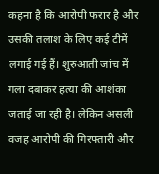कहना है कि आरोपी फरार है और उसकी तलाश के लिए कई टीमें लगाई गई हैं। शुरुआती जांच में गला दबाकर हत्या की आशंका जताई जा रही है। लेकिन असली वजह आरोपी की गिरफ्तारी और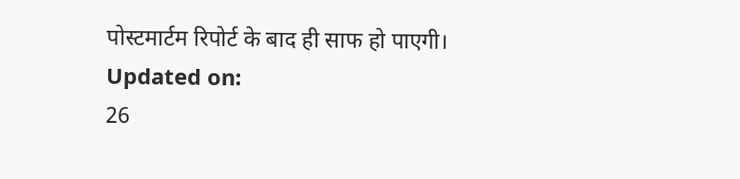पोस्टमार्टम रिपोर्ट के बाद ही साफ हो पाएगी।
Updated on:
26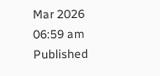Mar 2026 06:59 am
Published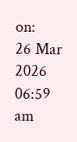on:
26 Mar 2026 06:59 am